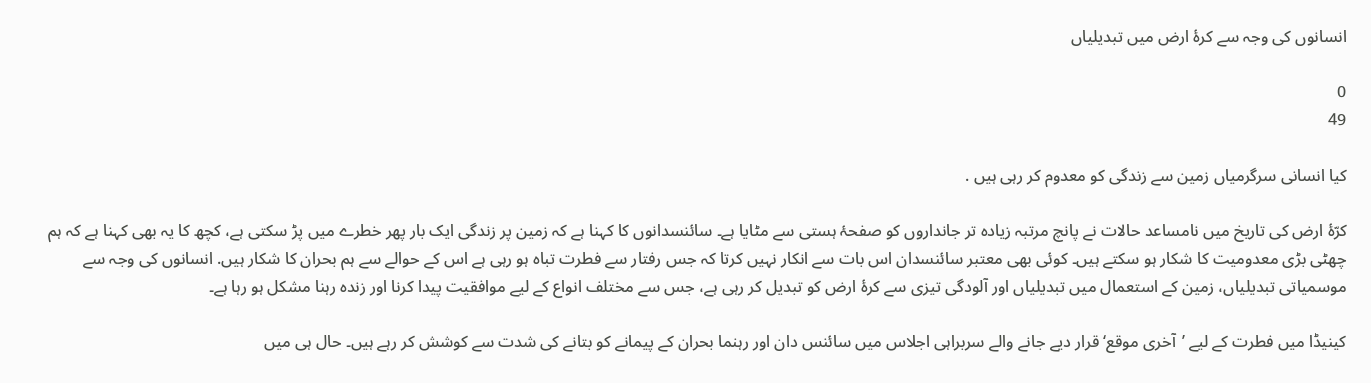انسانوں کی وجہ سے کرۂ ارض میں تبدیلیاں

0
49

کیا انسانی سرگرمیاں زمین سے زندگی کو معدوم کر رہی ہیں .

کرّۂ ارض کی تاریخ میں نامساعد حالات نے پانچ مرتبہ زیادہ تر جانداروں کو صفحۂ ہستی سے مٹایا ہے۔ سائنسدانوں کا کہنا ہے کہ زمین پر زندگی ایک بار پھر خطرے میں پڑ سکتی ہے، کچھ کا یہ بھی کہنا ہے کہ ہم چھٹی بڑی معدومیت کا شکار ہو سکتے ہیں۔ کوئی بھی معتبر سائنسدان اس بات سے انکار نہیں کرتا کہ جس رفتار سے فطرت تباہ ہو رہی ہے اس کے حوالے سے ہم بحران کا شکار ہیں. انسانوں کی وجہ سے موسمیاتی تبدیلیاں، زمین کے استعمال میں تبدیلیاں اور آلودگی تیزی سے کرۂ ارض کو تبدیل کر رہی ہے، جس سے مختلف انواع کے لیے موافقیت پیدا کرنا اور زندہ رہنا مشکل ہو رہا ہے۔

کینیڈا میں فطرت کے لیے ’آخری موقع‘ قرار دیے جانے والے سربراہی اجلاس میں سائنس دان اور رہنما بحران کے پیمانے کو بتانے کی شدت سے کوشش کر رہے ہیں۔ حال ہی میں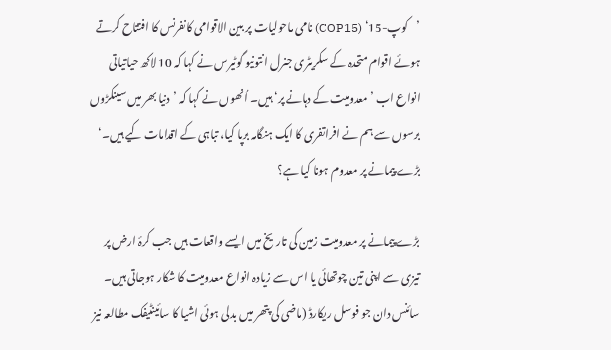’کوپ-15‘ (COP15) نامی ماحولیات پر بین الاقوامی کانفرنس کا افتتاح کرتے ہوئے اقوام متحدہ کے سکریٹری جنرل انتونیو گوٹیرس نے کہا کہ 10 لاکھ حیاتیاتی انواع اب ’معدومیت کے دہانے پر‘ ہیں۔ اُنھوں نے کہا کہ ’دنیا بھر میں سینکڑوں برسوں سے ہم نے افراتفری کا ایک ہنگامہ برپا کیا، تباہی کے اقدامات کیے ہیں۔‘
بڑے پیمانے پر معدوم ہونا کیا ہے؟

بڑے پیمانے پر معدومیت زمین کی تاریخ میں ایسے واقعات ہیں جب کرۂ ارض پر تیزی سے اپنی تین چوتھائی یا اس سے زیادہ انواع معدومیت کا شکار ہوجاتی ہیں۔ سائنس دان جو فوسل ریکارڈ (ماضی کی پتھر میں بدلی ہوئی اشیا کا سائینٹیفک مطالعہ نیز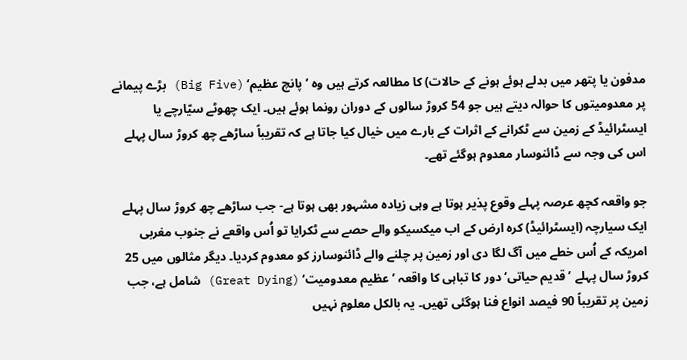مدفون یا پتھر میں بدلے ہوئے ہونے کے حالات) کا مطالعہ کرتے ہیں وہ ’پانچ عظیم‘ (Big Five) بڑے پیمانے پر معدومیتوں کا حوالہ دیتے ہیں جو 54 کروڑ سالوں کے دوران رونما ہوئے ہیں۔ ایک چھوٹے سیّارچے یا ایسٹرائیڈ کے زمین سے ٹکرانے کے اثرات کے بارے میں خیال کیا جاتا ہے کہ تقریباً ساڑھے چھ کروڑ سال پہلے اس کی وجہ سے ڈائنوسار معدوم ہوگئے تھے۔

جو واقعہ کچھ عرصہ پہلے وقوع پذیر ہوتا ہے وہی زیادہ مشہور بھی ہوتا ہے- جب ساڑھے چھ کروڑ سال پہلے ایک سیارچہ (ایسٹرائیڈ) کرہ ارض کے اب میکسیکو والے حصے سے ٹکرایا تو اُس واقعے نے جنوب مغربی امریکہ کے اُس خطے میں آگ لگا دی اور زمین پر چلنے والے ڈائنوسارز کو معدوم کردیا۔ دیگر مثالوں میں 25 کروڑ سال پہلے ’قدیم حیاتی‘ دور کا تباہی کا واقعہ ’عظیم معدومیت‘ (Great Dying) شامل ہے، جب زمین پر تقریباً 90 فیصد انواع فنا ہوگئی تھیں۔ یہ بالکل معلوم نہیں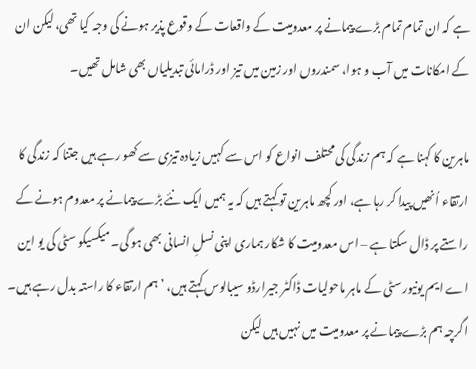ہے کہ ان تمام تمام بڑے پیمانے پر معدومیت کے واقعات کے وقوع پذیر ہونے کی وجہ کیا تھی، لیکن ان کے امکانات میں آب و ہوا، سمندروں اور زمین میں تیز اور ڈرامائی تبدیلیاں بھی شامل تھیں۔

ماہرین کا کہنا ہے کہ ہم زندگی کی محتلف انواع کو اس سے کہیں زیادہ تیزی سے کھو رہے ہیں جتنا کہ زندگی کا ارتقاء اُنھیں پیدا کر رہا ہے، اور کچھ ماہرین تو کہتے ہیں کہ یہ ہمیں ایک نئے بڑے پیمانے پر معدوم ہونے کے راستے پر ڈال سکتا ہے – اس معدومیت کا شکار ہماری اپنی نسلِ انسانی بھی ہو گی۔ میکسیکو سٹی کی یو این اے ایم یونیورسٹی کے ماہر ماحولیات ڈاکٹر جیرارڈو سیبالوس کہتے ہیں، ’ہم ارتقاء کا راستہ بدل رہے ہیں۔ اگرچہ ہم بڑے پیمانے پر معدومیت میں نہیں ہیں لیکن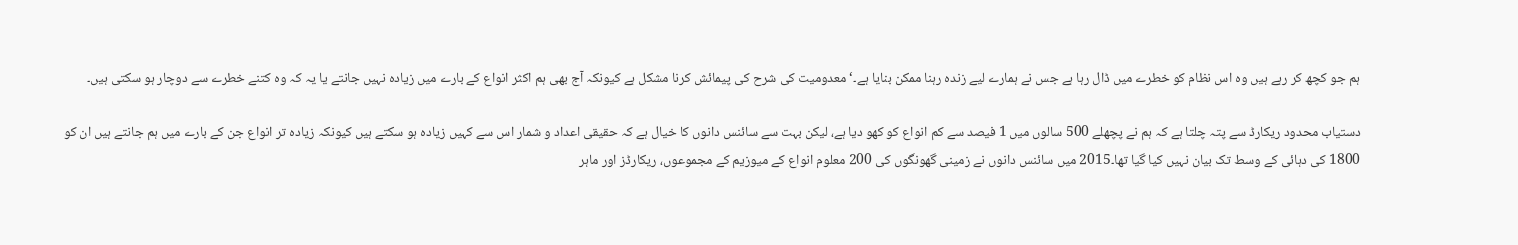ہم جو کچھ کر رہے ہیں وہ اس نظام کو خطرے میں ڈال رہا ہے جس نے ہمارے لیے زندہ رہنا ممکن بنایا ہے۔‘ معدومیت کی شرح کی پیمائش کرنا مشکل ہے کیونکہ آج بھی ہم اکثر انواع کے بارے میں زیادہ نہیں جانتے یا یہ کہ وہ کتنے خطرے سے دوچار ہو سکتی ہیں۔

دستیاب محدود ریکارڈ سے پتہ چلتا ہے کہ ہم نے پچھلے 500 سالوں میں 1 فیصد سے کم انواع کو کھو دیا ہے، لیکن بہت سے سائنس دانوں کا خیال ہے کہ حقیقی اعداد و شمار اس سے کہیں زیادہ ہو سکتے ہیں کیونکہ زیادہ تر انواع جن کے بارے میں ہم جانتے ہیں ان کو 1800 کی دہائی کے وسط تک بیان نہیں کیا گیا تھا۔2015 میں سائنس دانوں نے زمینی گھونگوں کی 200 معلوم انواع کے میوزیم کے مجموعوں، ریکارڈز اور ماہر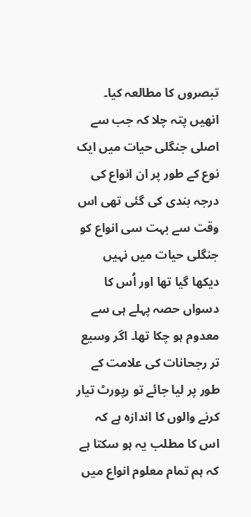تبصروں کا مطالعہ کیا۔ انھیں پتہ چلا کہ جب سے اصلی جنگلی حیات میں ایک نوع کے طور پر ان انواع کی درجہ بندی کی گئی تھی اس وقت سے بہت سی انواع کو جنگلی حیات میں نہیں دیکھا گیا تھا اور اُس کا دسواں حصہ پہلے ہی سے معدوم ہو چکا تھا۔ اگر وسیع تر رجحانات کی علامت کے طور پر لیا جائے تو رپورٹ تیار کرنے والوں کا اندازہ ہے کہ اس کا مطلب یہ ہو سکتا ہے کہ ہم تمام معلوم انواع میں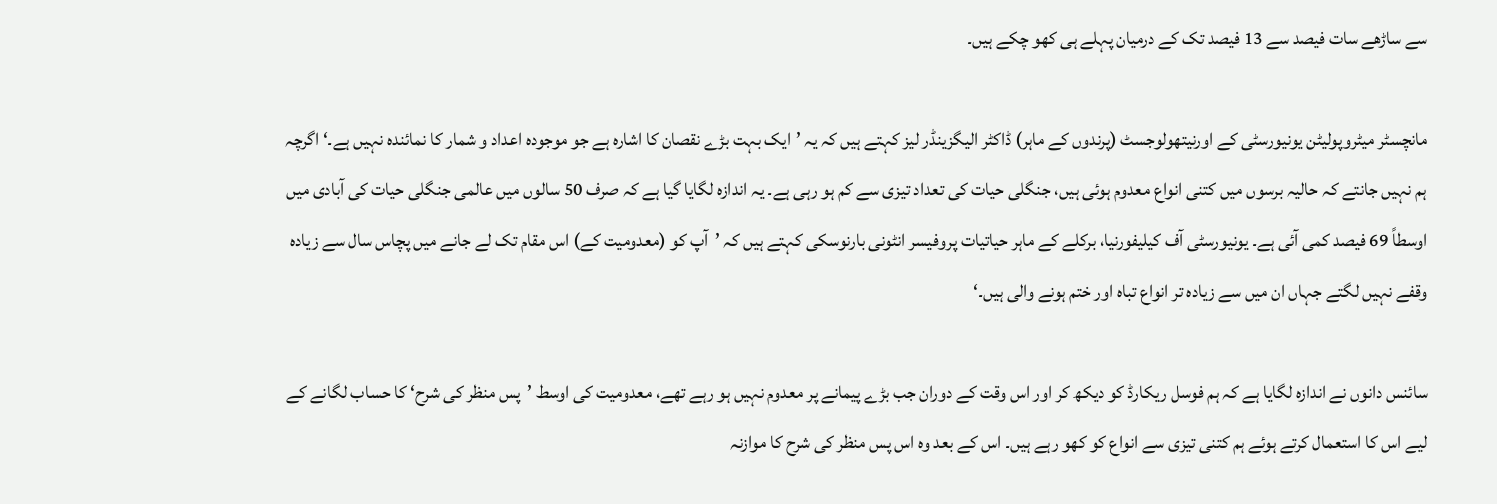سے ساڑھے سات فیصد سے 13 فیصد تک کے درمیان پہلے ہی کھو چکے ہیں۔

مانچسٹر میٹروپولیٹن یونیورسٹی کے اورنیتھولوجسٹ (پرندوں کے ماہر) ڈاکٹر الیگزینڈر لیز کہتے ہیں کہ یہ ’ایک بہت بڑے نقصان کا اشارہ ہے جو موجودہ اعداد و شمار کا نمائندہ نہیں ہے۔‘ اگرچہ ہم نہیں جانتے کہ حالیہ برسوں میں کتنی انواع معدوم ہوئی ہیں، جنگلی حیات کی تعداد تیزی سے کم ہو رہی ہے۔ یہ اندازہ لگایا گیا ہے کہ صرف 50 سالوں میں عالمی جنگلی حیات کی آبادی میں اوسطاً 69 فیصد کمی آئی ہے۔ یونیورسٹی آف کیلیفورنیا، برکلے کے ماہر حیاتیات پروفیسر انٹونی بارنوسکی کہتے ہیں کہ ’آپ کو (معدومیت کے) اس مقام تک لے جانے میں پچاس سال سے زیادہ وقفے نہیں لگتے جہاں ان میں سے زیادہ تر انواع تباہ اور ختم ہونے والی ہیں۔‘

سائنس دانوں نے اندازہ لگایا ہے کہ ہم فوسل ریکارڈ کو دیکھ کر اور اس وقت کے دوران جب بڑے پیمانے پر معدوم نہیں ہو رہے تھے، معدومیت کی اوسط ’پس منظر کی شرح‘ کا حساب لگانے کے لیے اس کا استعمال کرتے ہوئے ہم کتنی تیزی سے انواع کو کھو رہے ہیں۔ اس کے بعد وہ اس پس منظر کی شرح کا موازنہ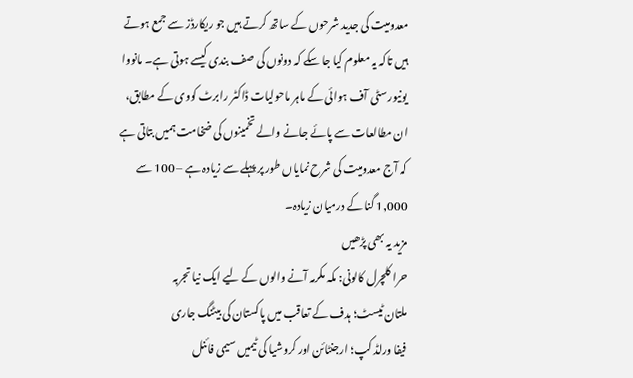معدومیت کی جدید شرحوں کے ساتھ کرتے ہیں جو ریکارڈز سے جمع ہوتے ہیں تاکہ یہ معلوم کیا جا سکے کہ دونوں کی صف بندی کیسے ہوتی ہے۔ مانووا یونیورسٹی آف ہوائی کے ماہر ماحولیات ڈاکٹر رابرٹ کووی کے مطابق، ان مطالعات سے پائے جانے والے تخمینوں کی ضخامت ہمیں بتاتی ہے کہ آج معدومیت کی شرح نمایاں طور پر پہلے سے زیادہ ہے – 100 سے 1,000 گنا کے درمیان زیادہ۔
مزید یہ بھی پڑھیں
حرا کلچرل کالونی: مکہ مکرمہ آنے والوں کے لیے ایک نیا تجربہ
ملتان ٹیسٹ؛ ہدف کے تعاقب میں پاکستان کی بیٹنگ جاری
فیفا ورلڈ کپ؛ ارجنٹائن اور کروشیا کی ٹیمیں سیمی فائنل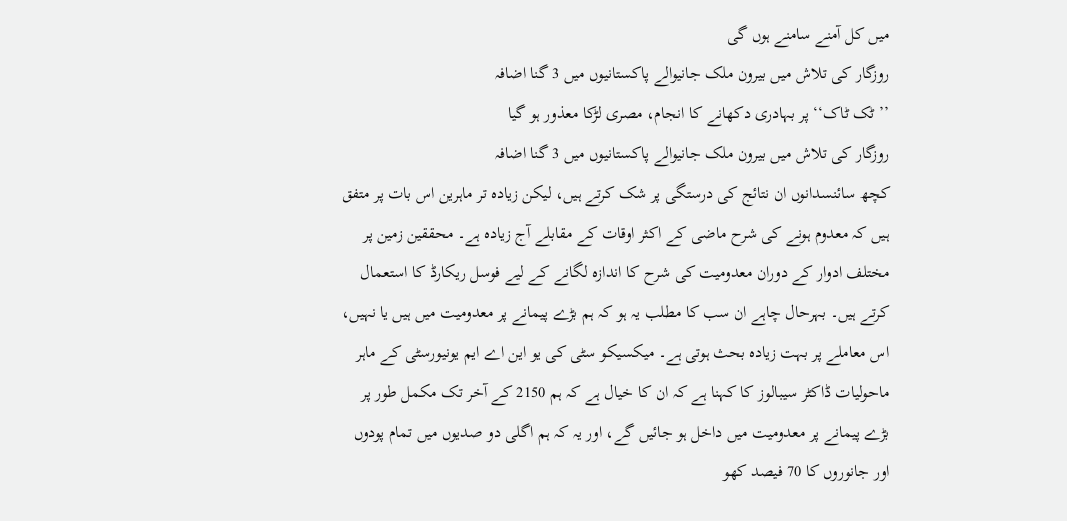میں کل آمنے سامنے ہوں گی
روزگار کی تلاش میں بیرون ملک جانیوالے پاکستانیوں میں 3 گنا اضافہ
’’ٹک ٹاک‘‘ پر بہادری دکھانے کا انجام، مصری لڑکا معذور ہو گیا
روزگار کی تلاش میں بیرون ملک جانیوالے پاکستانیوں میں 3 گنا اضافہ
کچھ سائنسدانوں ان نتائج کی درستگی پر شک کرتے ہیں، لیکن زیادہ تر ماہرین اس بات پر متفق ہیں کہ معدوم ہونے کی شرح ماضی کے اکثر اوقات کے مقابلے آج زیادہ ہے۔ محققین زمین پر مختلف ادوار کے دوران معدومیت کی شرح کا اندازہ لگانے کے لیے فوسل ریکارڈ کا استعمال کرتے ہیں۔ بہرحال چاہے ان سب کا مطلب یہ ہو کہ ہم بڑے پیمانے پر معدومیت میں ہیں یا نہیں، اس معاملے پر بہت زیادہ بحث ہوتی ہے۔ میکسیکو سٹی کی یو این اے ایم یونیورسٹی کے ماہر ماحولیات ڈاکٹر سیبالوز کا کہنا ہے کہ ان کا خیال ہے کہ ہم 2150 کے آخر تک مکمل طور پر بڑے پیمانے پر معدومیت میں داخل ہو جائیں گے، اور یہ کہ ہم اگلی دو صدیوں میں تمام پودوں اور جانوروں کا 70 فیصد کھو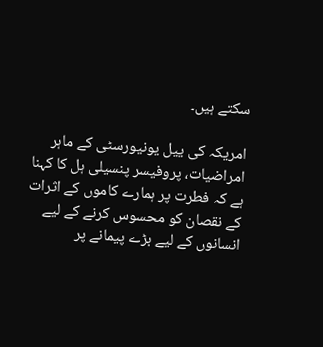سکتے ہیں۔

امریکہ کی ییل یونیورسٹی کے ماہر امراضیات، پروفیسر پنسیلی ہل کا کہنا ہے کہ فطرت پر ہمارے کاموں کے اثرات کے نقصان کو محسوس کرنے کے لیے انسانوں کے لیے بڑے پیمانے پر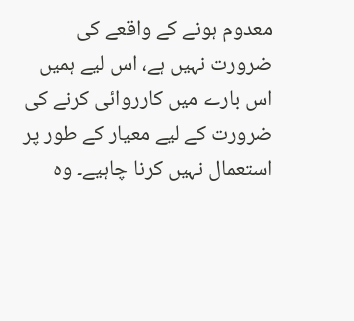معدوم ہونے کے واقعے کی ضرورت نہیں ہے، اس لیے ہمیں اس بارے میں کارروائی کرنے کی ضرورت کے لیے معیار کے طور پر استعمال نہیں کرنا چاہیے۔ وہ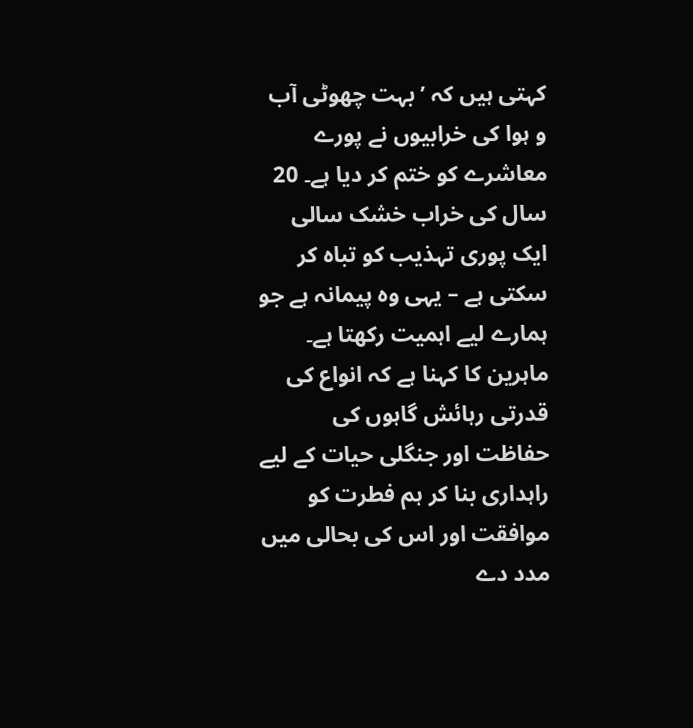کہتی ہیں کہ ’بہت چھوٹی آب و ہوا کی خرابیوں نے پورے معاشرے کو ختم کر دیا ہے۔ 20 سال کی خراب خشک سالی ایک پوری تہذیب کو تباہ کر سکتی ہے – یہی وہ پیمانہ ہے جو ہمارے لیے اہمیت رکھتا ہے۔ ماہرین کا کہنا ہے کہ انواع کی قدرتی رہائش گاہوں کی حفاظت اور جنگلی حیات کے لیے راہداری بنا کر ہم فطرت کو موافقت اور اس کی بحالی میں مدد دے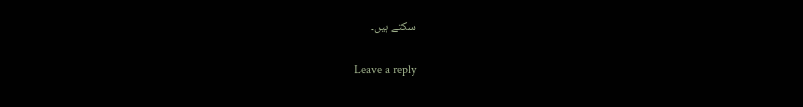سکتے ہیں۔

Leave a reply